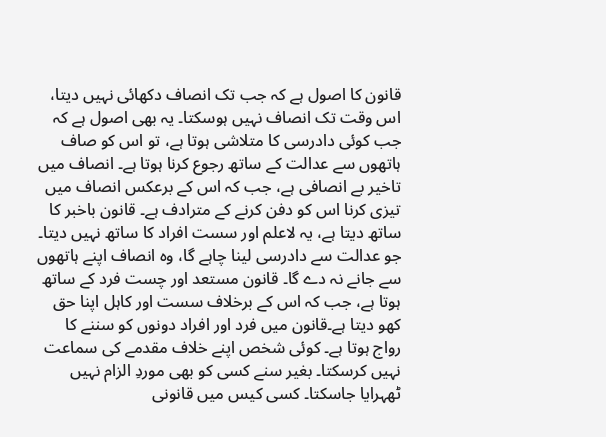قانون کا اصول ہے کہ جب تک انصاف دکھائی نہیں دیتا، اس وقت تک انصاف نہیں ہوسکتا۔ یہ بھی اصول ہے کہ جب کوئی دادرسی کا متلاشی ہوتا ہے، تو اس کو صاف ہاتھوں سے عدالت کے ساتھ رجوع کرنا ہوتا ہے۔ انصاف میں تاخیر بے انصافی ہے، جب کہ اس کے برعکس انصاف میں تیزی کرنا اس کو دفن کرنے کے مترادف ہے۔ قانون باخبر کا ساتھ دیتا ہے، یہ لاعلم اور سست افراد کا ساتھ نہیں دیتا۔ جو عدالت سے دادرسی لینا چاہے گا، وہ انصاف اپنے ہاتھوں سے جانے نہ دے گا۔ قانون مستعد اور چست فرد کے ساتھ ہوتا ہے، جب کہ اس کے برخلاف سست اور کاہل اپنا حق کھو دیتا ہے۔قانون میں فرد اور افراد دونوں کو سننے کا رواج ہوتا ہے۔ کوئی شخص اپنے خلاف مقدمے کی سماعت نہیں کرسکتا۔ بغیر سنے کسی کو بھی موردِ الزام نہیں ٹھہرایا جاسکتا۔ کسی کیس میں قانونی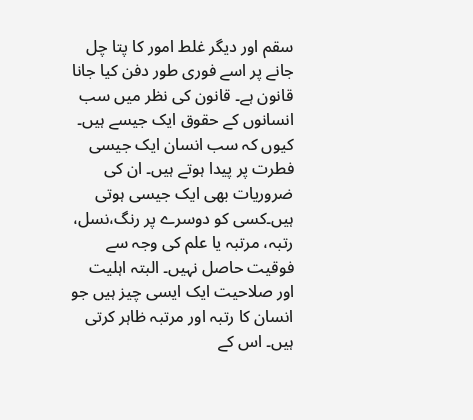سقم اور دیگر غلط امور کا پتا چل جانے پر اسے فوری طور دفن کیا جانا قانون ہے۔ قانون کی نظر میں سب انسانوں کے حقوق ایک جیسے ہیں۔ کیوں کہ سب انسان ایک جیسی فطرت پر پیدا ہوتے ہیں۔ ان کی ضروریات بھی ایک جیسی ہوتی ہیں۔کسی کو دوسرے پر رنگ،نسل، رتبہ، مرتبہ یا علم کی وجہ سے فوقیت حاصل نہیں۔ البتہ اہلیت اور صلاحیت ایک ایسی چیز ہیں جو انسان کا رتبہ اور مرتبہ ظاہر کرتی ہیں۔ اس کے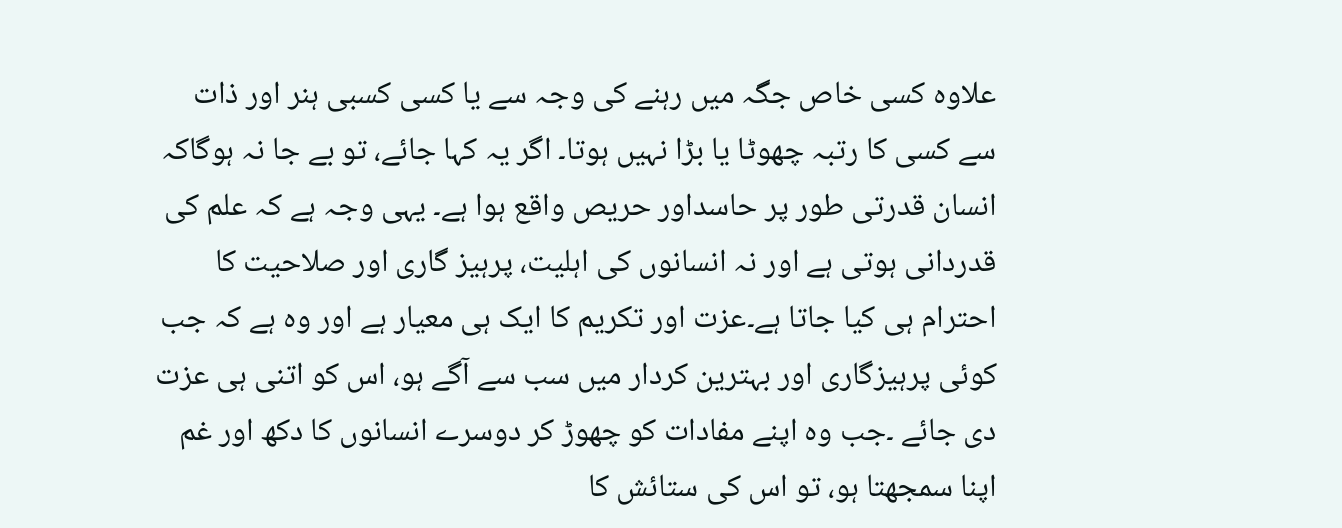علاوہ کسی خاص جگہ میں رہنے کی وجہ سے یا کسی کسبی ہنر اور ذات سے کسی کا رتبہ چھوٹا یا بڑا نہیں ہوتا۔ اگر یہ کہا جائے، تو بے جا نہ ہوگاکہ انسان قدرتی طور پر حاسداور حریص واقع ہوا ہے۔ یہی وجہ ہے کہ علم کی قدردانی ہوتی ہے اور نہ انسانوں کی اہلیت، پرہیز گاری اور صلاحیت کا احترام ہی کیا جاتا ہے۔عزت اور تکریم کا ایک ہی معیار ہے اور وہ ہے کہ جب کوئی پرہیزگاری اور بہترین کردار میں سب سے آگے ہو، اس کو اتنی ہی عزت دی جائے ۔جب وہ اپنے مفادات کو چھوڑ کر دوسرے انسانوں کا دکھ اور غم اپنا سمجھتا ہو، تو اس کی ستائش کا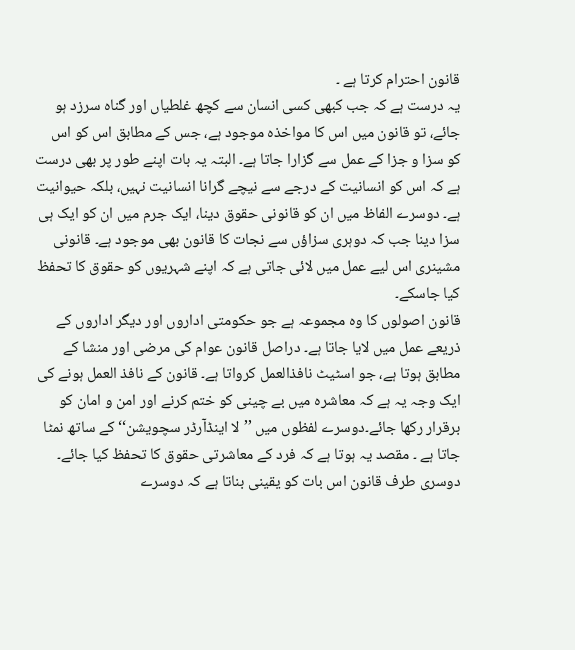قانون احترام کرتا ہے ۔
یہ درست ہے کہ جب کبھی کسی انسان سے کچھ غلطیاں اور گناہ سرزد ہو جائے، تو قانون میں اس کا مواخذہ موجود ہے، جس کے مطابق اس کو اس کو سزا و جزا کے عمل سے گزارا جاتا ہے۔ البتہ یہ بات اپنے طور پر بھی درست ہے کہ اس کو انسانیت کے درجے سے نیچے گرانا انسانیت نہیں، بلکہ حیوانیت ہے۔ دوسرے الفاظ میں ان کو قانونی حقوق دینا، ایک جرم میں ان کو ایک ہی سزا دینا جب کہ دوہری سزاؤں سے نجات کا قانون بھی موجود ہے۔ قانونی مشینری اس لیے عمل میں لائی جاتی ہے کہ اپنے شہریوں کو حقوق کا تحفظ کیا جاسکے۔
قانون اصولوں کا وہ مجموعہ ہے جو حکومتی اداروں اور دیگر اداروں کے ذریعے عمل میں لایا جاتا ہے۔ دراصل قانون عوام کی مرضی اور منشا کے مطابق ہوتا ہے، جو اسٹیٹ نافذالعمل کرواتا ہے۔ قانون کے نافذ العمل ہونے کی ایک وجہ یہ ہے کہ معاشرہ میں بے چینی کو ختم کرنے اور امن و امان کو برقرار رکھا جائے۔دوسرے لفظوں میں ’’لا اینڈآرڈر سچویشن‘‘ کے ساتھ نمٹا جاتا ہے ۔ مقصد یہ ہوتا ہے کہ فرد کے معاشرتی حقوق کا تحفظ کیا جائے۔
دوسری طرف قانون اس بات کو یقینی بناتا ہے کہ دوسرے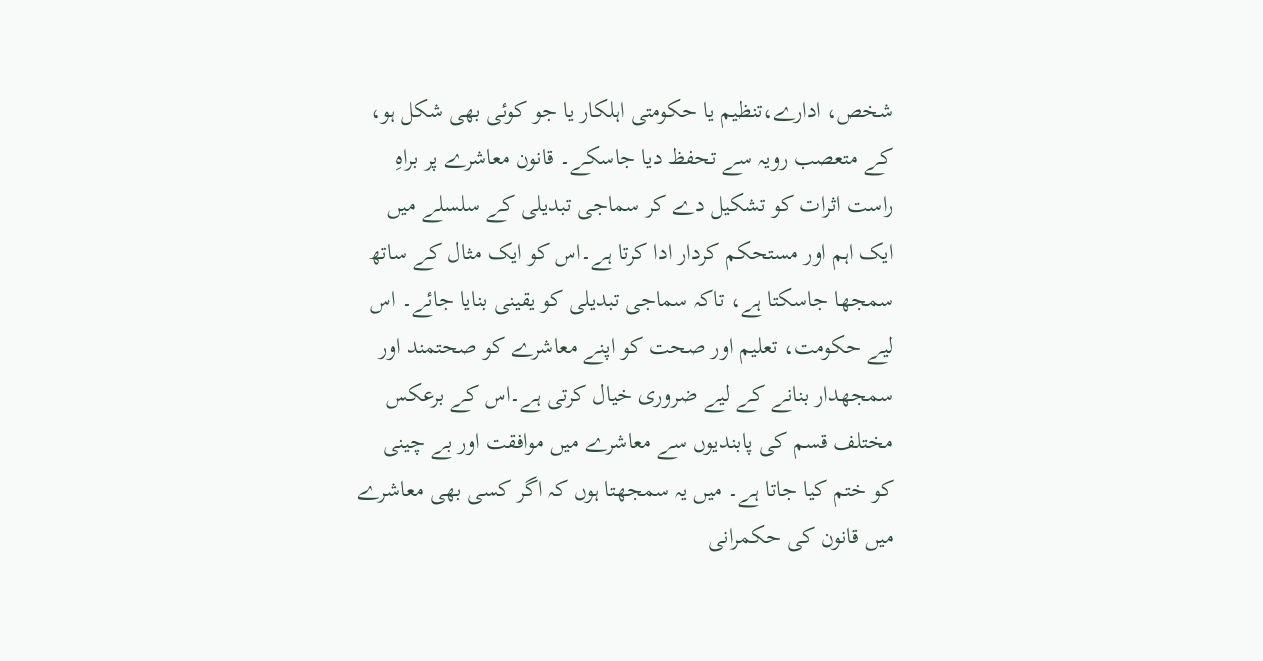شخص، ادارے،تنظیم یا حکومتی اہلکار یا جو کوئی بھی شکل ہو، کے متعصب رویہ سے تحفظ دیا جاسکے۔ قانون معاشرے پر براہِ راست اثرات کو تشکیل دے کر سماجی تبدیلی کے سلسلے میں ایک اہم اور مستحکم کردار ادا کرتا ہے۔اس کو ایک مثال کے ساتھ سمجھا جاسکتا ہے، تاکہ سماجی تبدیلی کو یقینی بنایا جائے۔ اس لیے حکومت، تعلیم اور صحت کو اپنے معاشرے کو صحتمند اور سمجھدار بنانے کے لیے ضروری خیال کرتی ہے۔اس کے برعکس مختلف قسم کی پابندیوں سے معاشرے میں موافقت اور بے چینی کو ختم کیا جاتا ہے۔ میں یہ سمجھتا ہوں کہ اگر کسی بھی معاشرے میں قانون کی حکمرانی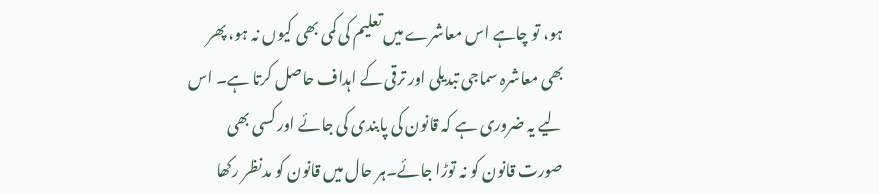ہو، تو چاہے اس معاشرے میں تعلیم کی کمی بھی کیوں نہ ہو، پھر بھی معاشرہ سماجی تبدیلی اور ترقی کے اہداف حاصل کرتا ہے۔ اس لیے یہ ضروری ہے کہ قانون کی پابندی کی جائے اور کسی بھی صورت قانون کو نہ توڑا جائے۔ہر حال میں قانون کو مدنظر رکھا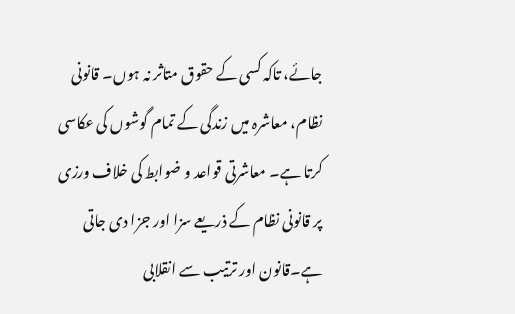جائے، تاکہ کسی کے حقوق متاثر نہ ہوں۔ قانونی نظام، معاشرہ میں زندگی کے تمام گوشوں کی عکاسی کرتا ہے۔ معاشرتی قواعد و ضوابط کی خلاف ورزی پر قانونی نظام کے ذریعے سزا اور جزا دی جاتی ہے۔قانون اور ترتیب سے انقلابی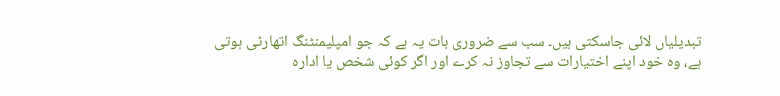تبدیلیاں لائی جاسکتی ہیں۔ سب سے ضروری بات یہ ہے کہ جو امپلیمنٹنگ اتھارٹی ہوتی ہے، وہ خود اپنے اختیارات سے تجاوز نہ کرے اور اگر کوئی شخص یا ادارہ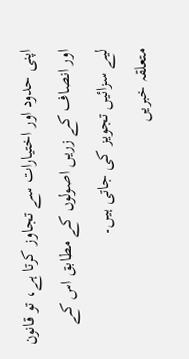اپنی حدود اور اختیارات سے تجاوز کرتا ہے، تو قانون اور انصاف کے زریں اصولوں کے مطابق اس کے لیے سزائیں تجویز کی جاتی ہیں۔
متعلقہ خبریں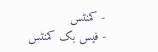- کمنٹس
- فیس بک کمنٹس